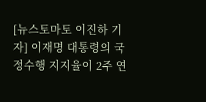[뉴스토마토 이진하 기자] 이재명 대통령의 국정수행 지지율이 2주 연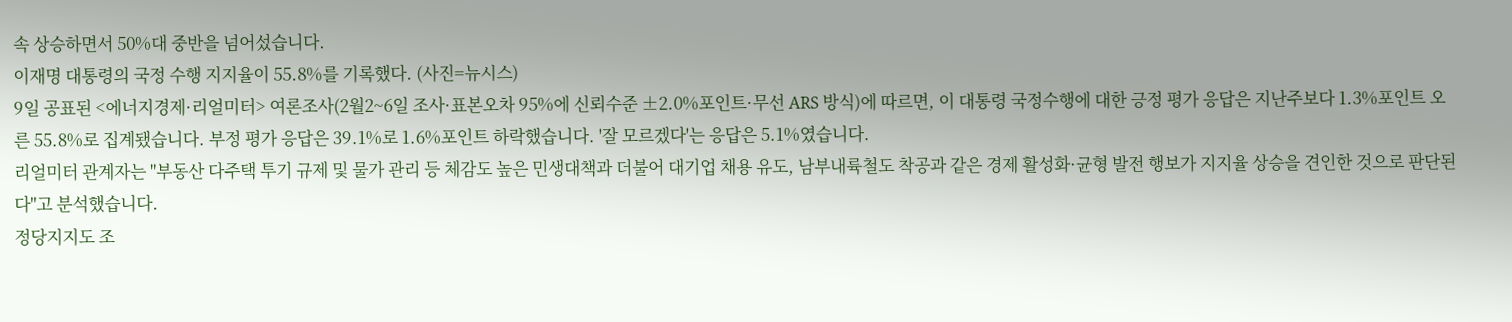속 상승하면서 50%대 중반을 넘어섰습니다.
이재명 대통령의 국정 수행 지지율이 55.8%를 기록했다. (사진=뉴시스)
9일 공표된 <에너지경제·리얼미터> 여론조사(2월2~6일 조사·표본오차 95%에 신뢰수준 ±2.0%포인트·무선 ARS 방식)에 따르면, 이 대통령 국정수행에 대한 긍정 평가 응답은 지난주보다 1.3%포인트 오른 55.8%로 집계됐습니다. 부정 평가 응답은 39.1%로 1.6%포인트 하락했습니다. '잘 모르겠다'는 응답은 5.1%였습니다.
리얼미터 관계자는 "부동산 다주택 투기 규제 및 물가 관리 등 체감도 높은 민생대책과 더불어 대기업 채용 유도, 남부내륙철도 착공과 같은 경제 활성화·균형 발전 행보가 지지율 상승을 견인한 것으로 판단된다"고 분석했습니다.
정당지지도 조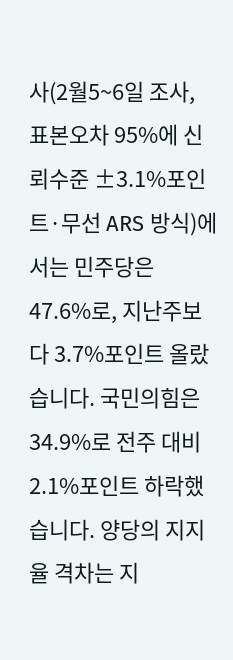사(2월5~6일 조사, 표본오차 95%에 신뢰수준 ±3.1%포인트·무선 ARS 방식)에서는 민주당은 47.6%로, 지난주보다 3.7%포인트 올랐습니다. 국민의힘은 34.9%로 전주 대비 2.1%포인트 하락했습니다. 양당의 지지율 격차는 지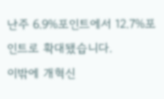난주 6.9%포인트에서 12.7%포인트로 확대됐습니다.
이밖에 개혁신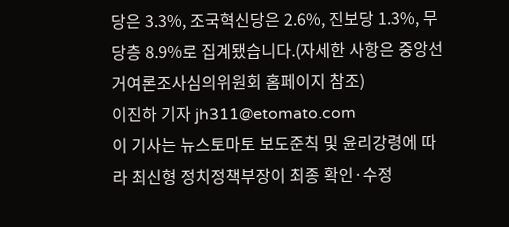당은 3.3%, 조국혁신당은 2.6%, 진보당 1.3%, 무당층 8.9%로 집계됐습니다.(자세한 사항은 중앙선거여론조사심의위원회 홈페이지 참조)
이진하 기자 jh311@etomato.com
이 기사는 뉴스토마토 보도준칙 및 윤리강령에 따라 최신형 정치정책부장이 최종 확인·수정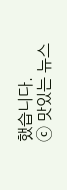했습니다.
ⓒ 맛있는 뉴스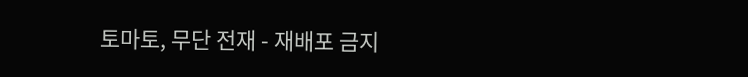토마토, 무단 전재 - 재배포 금지